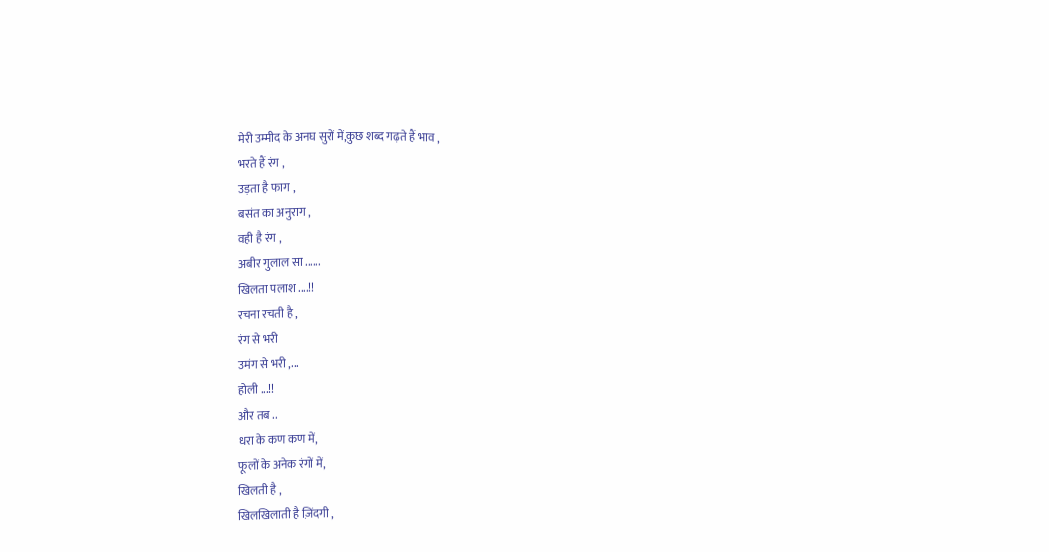मेरी उम्मीद के अनघ सुरों में,कुछ शब्द गढ़ते हैं भाव ,
भरते हैं रंग ,
उड़ता है फाग ,
बसंत का अनुराग ,
वही है रंग ,
अबीर गुलाल सा ......
खिलता पलाश ....!!
रचना रचती है ,
रंग से भरी
उमंग से भरी ,...
होली ...!!
और तब ..
धरा के कण कण में,
फूलों के अनेक रंगों में,
खिलती है ,
खिलखिलाती है ज़िंदगी ,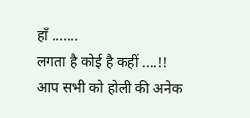हाँ .......
लगता है कोई है कहीं ....!!
आप सभी को होली की अनेक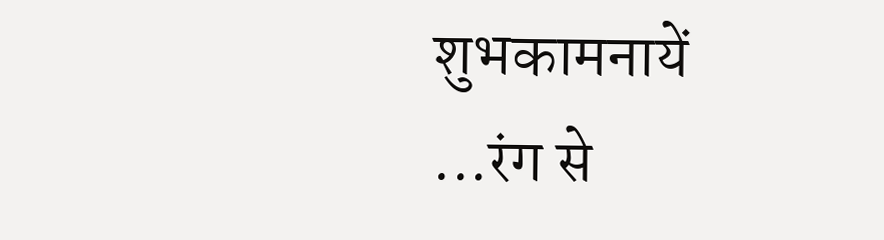शुभकामनायें ...रंग से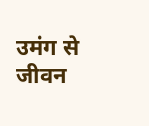उमंग से जीवन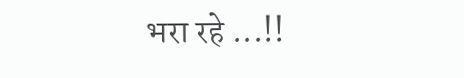भरा रहे ...!!